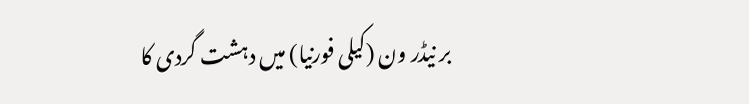بر نیڈر ون (کیلی فورنیا) میں دہشت گردی کا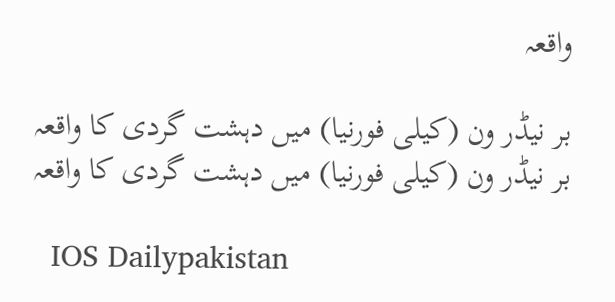واقعہ

بر نیڈر ون (کیلی فورنیا) میں دہشت گردی کا واقعہ
بر نیڈر ون (کیلی فورنیا) میں دہشت گردی کا واقعہ

  IOS Dailypakistan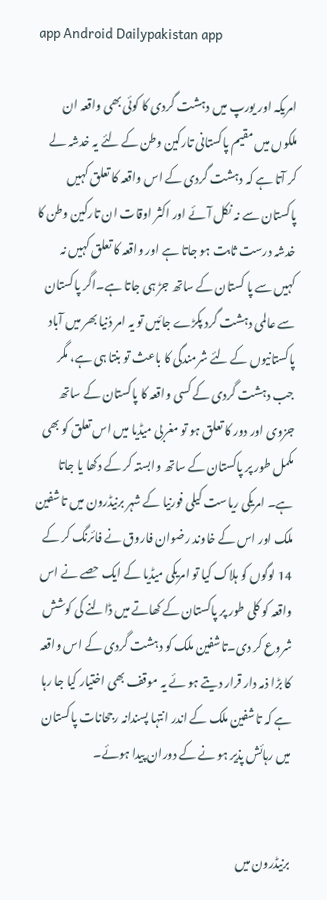app Android Dailypakistan app

امریکہ اور یورپ میں دہشت گردی کا کوئی بھی واقعہ ان ملکوں میں مقیم پاکستانی تارکین وطن کے لئے یہ خدشہ لے کر آتا ہے کہ دہشت گردی کے اس واقعہ کا تعلق کہیں پاکستان سے نہ نکل آئے اور اکثر اوقات ان تارکین وطن کا خدشہ درست ثابت ہو جاتا ہے اور واقعہ کا تعلق کہیں نہ کہیں سے پا کستان کے ساتھ جڑ ہی جاتا ہے۔اگر پاکستان سے عالمی دہشت گرد پکڑے جائیں تو یہ امر دُنیا بھر میں آباد پاکستانیوں کے لئے شرمندگی کا باعث تو بنتا ہی ہے، مگر جب دہشت گردی کے کسی واقعہ کا پاکستان کے ساتھ جزوی اور دور کا تعلق ہو تو مغربی میڈیا میں اس تعلق کو بھی مکمل طور پر پاکستان کے ساتھ وابستہ کر کے دکھا یا جاتا ہے۔ امریکی ریاست کیلی فورنیا کے شہر برنیڈرون میں تاشفین ملک اور اس کے خاوند رضوان فاروق نے فائرنگ کر کے 14 لوگوں کو ہلاک کیا تو امریکی میڈیا کے ایک حصے نے اس واقعہ کو کلی طور پر پاکستان کے کھاتے میں ڈالنے کی کوشش شروع کر دی۔تاشفین ملک کو دہشت گردی کے اس واقعہ کا بڑا ذمہ دار قرار دیتے ہو ئے یہ موقف بھی اختیار کیا جا رہا ہے کہ تاشفین ملک کے اندر انتہا پسندانہ رجحانات پاکستان میں رہائش پذیر ہو نے کے دوران پیدا ہوئے۔


برنیڈرون میں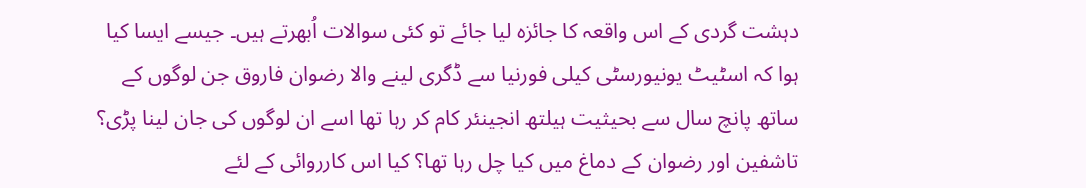دہشت گردی کے اس واقعہ کا جائزہ لیا جائے تو کئی سوالات اُبھرتے ہیں۔ جیسے ایسا کیا ہوا کہ اسٹیٹ یونیورسٹی کیلی فورنیا سے ڈگری لینے والا رضوان فاروق جن لوگوں کے ساتھ پانچ سال سے بحیثیت ہیلتھ انجینئر کام کر رہا تھا اسے ان لوگوں کی جان لینا پڑی؟ تاشفین اور رضوان کے دماغ میں کیا چل رہا تھا؟ کیا اس کارروائی کے لئے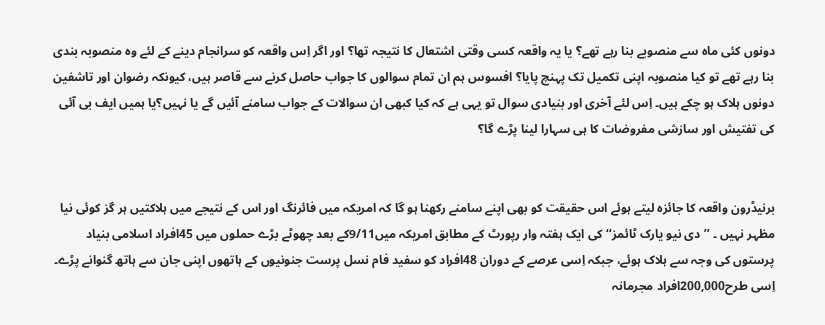دونوں کئی ماہ سے منصوبے بنا رہے تھے؟ یا یہ واقعہ کسی وقتی اشتعال کا نتیجہ تھا؟ اور اگر اِس واقعہ کو سرانجام دینے کے لئے وہ منصوبہ بندی بنا رہے تھے تو کیا منصوبہ اپنی تکمیل تک پہنچ پایا؟ افسوس ہم ان تمام سوالوں کا جواب حاصل کرنے سے قاصر ہیں، کیونکہ رضوان اور تاشفین دونوں ہلاک ہو چکے ہیں۔ اِس لئے آخری اور بنیادی سوال تو یہی ہے کہ کیا کبھی ان سوالات کے جواب سامنے آئیں گے یا نہیں؟یا ہمیں ایف بی آئی کی تفتیش اور سازشی مفروضات کا ہی سہارا لینا پڑے گا؟


برنیڈرون واقعہ کا جائزہ لیتے ہوئے اس حقیقت کو بھی اپنے سامنے رکھنا ہو گا کہ امریکہ میں فائرنگ اور اس کے نتیجے میں ہلاکتیں ہر گز کوئی نیا مظہر نہیں ۔ ’’دی نیو یارک ٹائمز‘‘ کی ایک ہفتہ وار رپورٹ کے مطابق امریکہ میں9/11کے بعد چھوٹے بڑے حملوں میں 45افراد اسلامی بنیاد پرستوں کی وجہ سے ہلاک ہوئے، جبکہ اِسی عرصے کے دوران 48افراد کو سفید فام نسل پرست جنونیوں کے ہاتھوں اپنی جان سے ہاتھ گنوانے پڑے۔ اِسی طرح200,000افراد مجرمانہ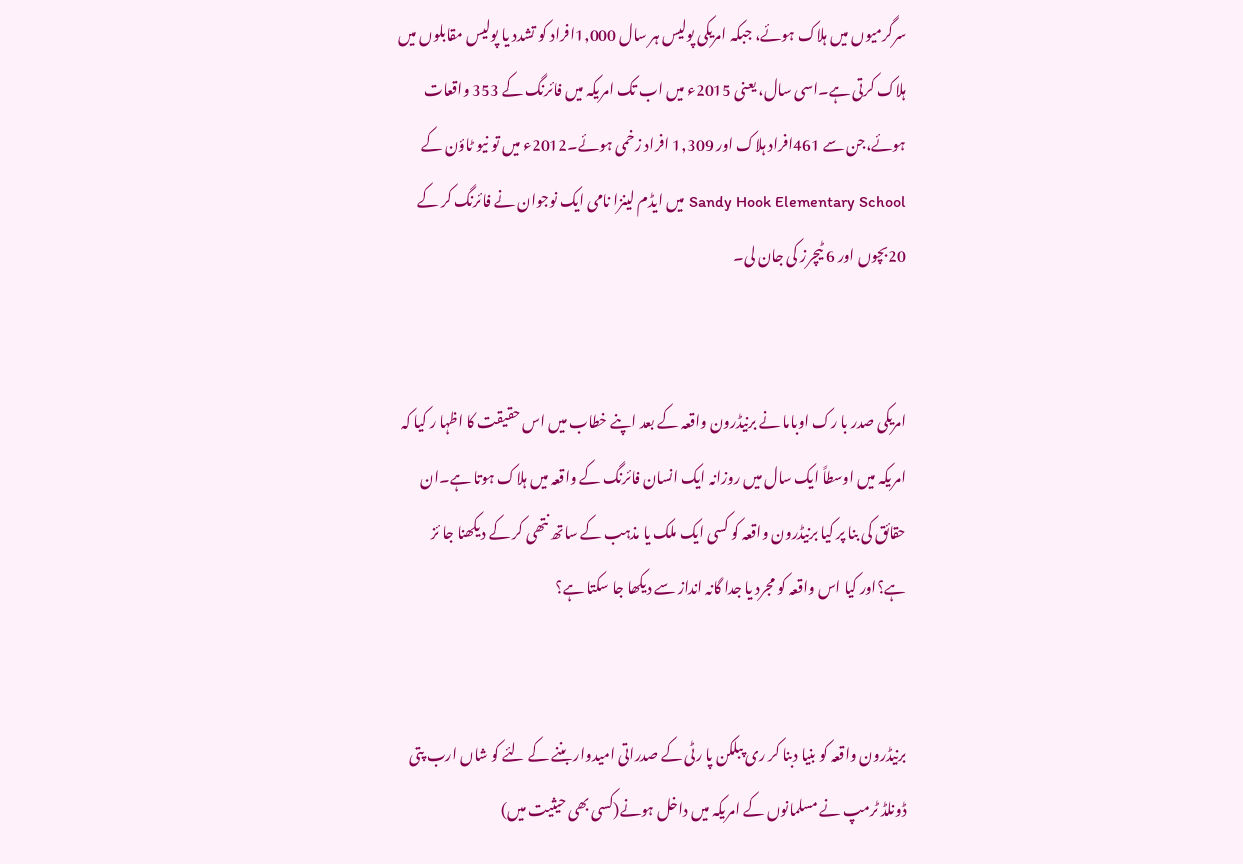سرگرمیوں میں ہلاک ہوئے، جبکہ امریکی پولیس ہر سال 1,000افراد کو تشدد یا پولیس مقابلوں میں ہلاک کرتی ہے۔اسی سال، یعنی 2015ء میں اب تک امریکہ میں فائرنگ کے 353 واقعات ہوئے،جن سے 461افراد ہلاک اور 1,309 افراد زخمی ہوئے۔2012ء میں تو نیو ٹاؤن کے Sandy Hook Elementary School میں ایڈم لینزا نامی ایک نوجوان نے فائرنگ کر کے 20بچوں اور 6 ٹیچرز کی جان لی۔


امریکی صدر با رک اوباما نے برنیڈرون واقعہ کے بعد اپنے خطاب میں اس حقیقت کا اظہا ر کیا کہ امریکہ میں اوسطاً ایک سال میں روزانہ ایک انسان فائرنگ کے واقعہ میں ہلاک ہوتا ہے۔ان حقائق کی بنا پر کیا برنیڈرون واقعہ کو کسی ایک ملک یا مذہب کے ساتھ نتھی کر کے دیکھنا جا ئز ہے؟اور کیا اس واقعہ کو مجرد یا جدا گانہ انداز سے دیکھا جا سکتا ہے؟


برنیڈرون واقعہ کو بنیا دبنا کر ری پبلکن پا رٹی کے صدراتی امیدوار بننے کے لئے کو شاں ارب پتی ڈونلڈ ٹرمپ نے مسلمانوں کے امریکہ میں داخل ہونے(کسی بھی حیثیت میں)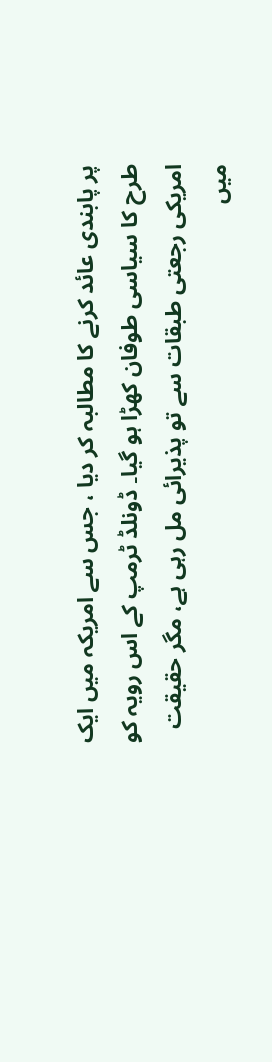پر پابندی عائد کرنے کا مطالبہ کر دیا ، جس سے امریکہ میں ایک طرح کا سیاسی طوفان کھڑا ہو گیا۔ ڈونلڈ ٹرمپ کے اس رویہ کو امریکی رجعتی طبقات سے تو پذیرائی مل رہی ہے، مگر حقیقت میں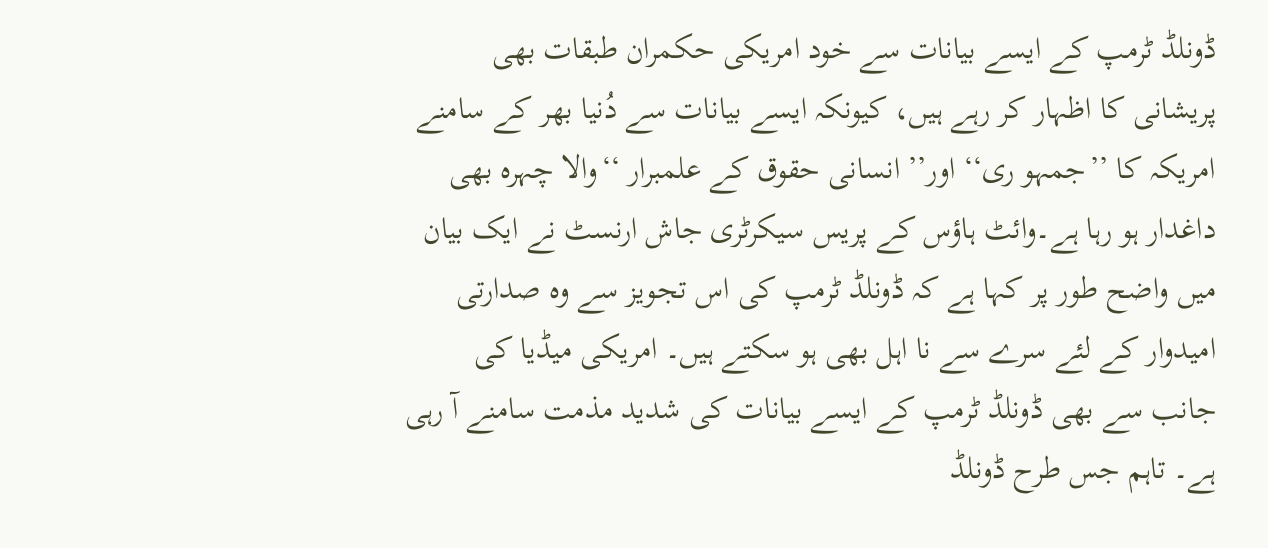ڈونلڈ ٹرمپ کے ایسے بیانات سے خود امریکی حکمران طبقات بھی پریشانی کا اظہار کر رہے ہیں، کیونکہ ایسے بیانات سے دُنیا بھر کے سامنے امریکہ کا ’’جمہو ری‘‘ اور’’ انسانی حقوق کے علمبرار ‘‘والا چہرہ بھی داغدار ہو رہا ہے۔وائٹ ہاؤس کے پریس سیکرٹری جاش ارنسٹ نے ایک بیان میں واضح طور پر کہا ہے کہ ڈونلڈ ٹرمپ کی اس تجویز سے وہ صدارتی امیدوار کے لئے سرے سے نا اہل بھی ہو سکتے ہیں۔ امریکی میڈیا کی جانب سے بھی ڈونلڈ ٹرمپ کے ایسے بیانات کی شدید مذمت سامنے آ رہی ہے۔ تاہم جس طرح ڈونلڈ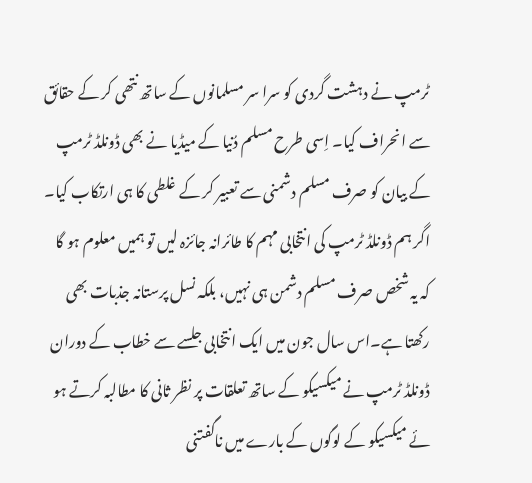ٹرمپ نے دہشت گردی کو سرا سر مسلمانوں کے ساتھ نتھی کر کے حقائق سے انحراف کیا۔ اِسی طرح مسلم دُنیا کے میڈیا نے بھی ڈونلڈ ٹرمپ کے بیان کو صرف مسلم دشمنی سے تعبیر کر کے غلطی کا ہی ارتکاب کیا۔ اگر ہم ڈونلڈ ٹرمپ کی انتخابی مہم کا طائرانہ جائزہ لیں تو ہمیں معلوم ہو گا کہ یہ شخص صرف مسلم دشمن ہی نہیں، بلکہ نسل پرستانہ جذبات بھی رکھتا ہے۔اس سال جون میں ایک انتخابی جلسے سے خطاب کے دوران ڈونلڈ ٹرمپ نے میکسیکو کے ساتھ تعلقات پر نظر ثانی کا مطالبہ کرتے ہو ئے میکسیکو کے لوگوں کے بارے میں ناگفتنی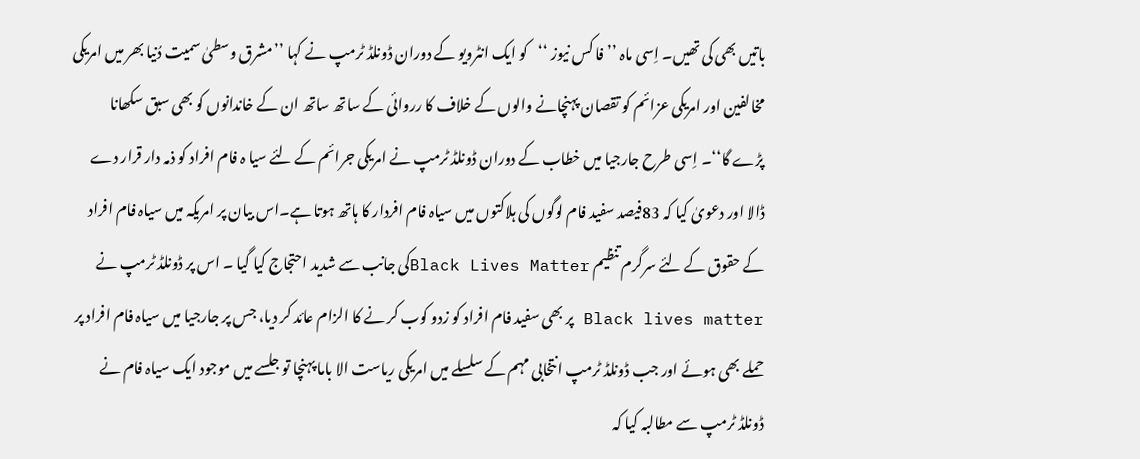باتیں بھی کی تھیں۔ اِسی ماہ ’’فا کس نیوز ‘‘کو ایک انٹرویو کے دوران ڈونلڈ ٹرمپ نے کہا ’’مشرق وسطیٰ سمیت دُنیا بھر میں امریکی مخالفین اور امریکی عزائم کو تقصان پہنچانے والوں کے خلاف کا رروائی کے ساتھ ساتھ ان کے خاندانوں کو بھی سبق سکھانا پڑے گا‘‘۔ اِسی طرح جارجیا میں خطاب کے دوران ڈونلڈ ٹرمپ نے امریکی جرائم کے لئے سیا ہ فام افراد کو ذمہ دار قرار دے ڈالا اور دعویٰ کیا کہ 83فیصد سفید فام لوگوں کی ہلاکتوں میں سیاہ فام افردار کا ہاتھ ہوتا ہے۔اس بیان پر امریکہ میں سیاہ فام افراد کے حقوق کے لئے سرگرم تنظیم Black Lives Matterکی جانب سے شدید احتجاج کیا گیا ۔ اس پر ڈونلڈ ٹرمپ نے Black lives matter پر بھی سفید فام افراد کو زدو کوب کر نے کا الزام عائد کر دیا، جس پر جارجیا میں سیاہ فام افراد پر حملے بھی ہوئے اور جب ڈونلڈ ٹرمپ انتخابی مہم کے سلسلے میں امریکی ریاست الا باما پہنچا تو جلسے میں موجود ایک سیاہ فام نے ڈونلڈ ٹرمپ سے مطالبہ کیا کہ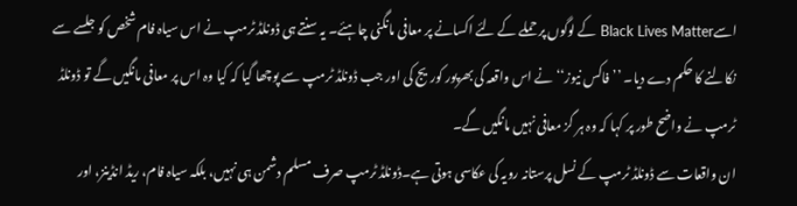اسےBlack Lives Matter کے لوگوں پر حملے کے لئے اکسانے پر معافی مانگنی چاہئے۔ یہ سنتے ہی ڈونلڈ ٹرمپ نے اس سیاہ فام شخص کو جلسے سے نکالنے کا حکم دے دیا۔ ’’فاکس نیوز‘‘ نے اس واقعہ کی بھرپور کوریج کی اور جب ڈونلڈ ٹرمپ سے پوچھا گیا کہ کیا وہ اس پر معافی مانگیں گے تو ڈونلڈ ٹرمپ نے واضح طور پر کہا کہ وہ ہر گز معافی نہیں مانگیں گے۔
ان واقعات سے ڈونلڈ ٹرمپ کے نسل پرستانہ رویہ کی عکاسی ہوتی ہے۔ڈونلڈ ٹرمپ صرف مسلم دشمن ہی نہیں، بلکہ سیاہ فام، ریڈ انڈینز، اور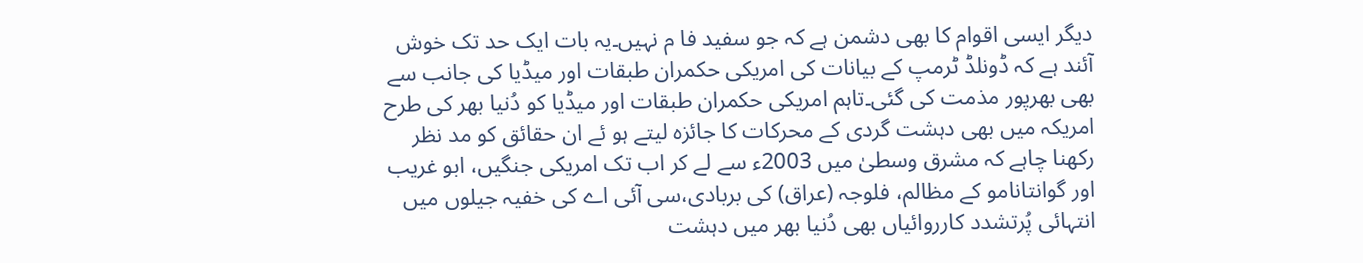دیگر ایسی اقوام کا بھی دشمن ہے کہ جو سفید فا م نہیں۔یہ بات ایک حد تک خوش آئند ہے کہ ڈونلڈ ٹرمپ کے بیانات کی امریکی حکمران طبقات اور میڈیا کی جانب سے بھی بھرپور مذمت کی گئی۔تاہم امریکی حکمران طبقات اور میڈیا کو دُنیا بھر کی طرح امریکہ میں بھی دہشت گردی کے محرکات کا جائزہ لیتے ہو ئے ان حقائق کو مد نظر رکھنا چاہے کہ مشرق وسطیٰ میں 2003ء سے لے کر اب تک امریکی جنگیں، ابو غریب اور گوانتانامو کے مظالم، فلوجہ (عراق) کی بربادی،سی آئی اے کی خفیہ جیلوں میں انتہائی پُرتشدد کارروائیاں بھی دُنیا بھر میں دہشت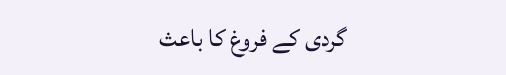گردی کے فروغ کا باعث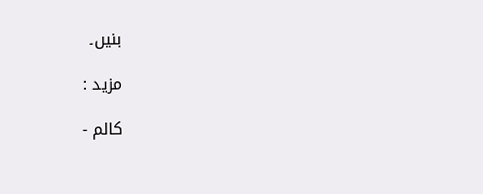بنیں۔

مزید :

کالم -